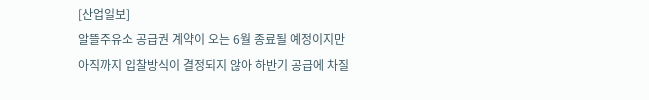[산업일보]
알뜰주유소 공급권 계약이 오는 6월 종료될 예정이지만 아직까지 입찰방식이 결정되지 않아 하반기 공급에 차질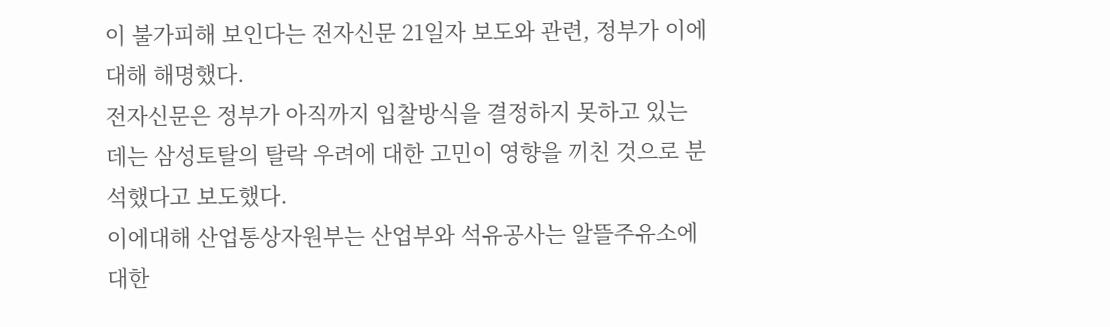이 불가피해 보인다는 전자신문 21일자 보도와 관련, 정부가 이에 대해 해명했다.
전자신문은 정부가 아직까지 입찰방식을 결정하지 못하고 있는 데는 삼성토탈의 탈락 우려에 대한 고민이 영향을 끼친 것으로 분석했다고 보도했다.
이에대해 산업통상자원부는 산업부와 석유공사는 알뜰주유소에 대한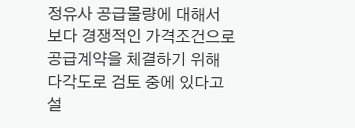정유사 공급물량에 대해서 보다 경쟁적인 가격조건으로 공급계약을 체결하기 위해 다각도로 검토 중에 있다고 설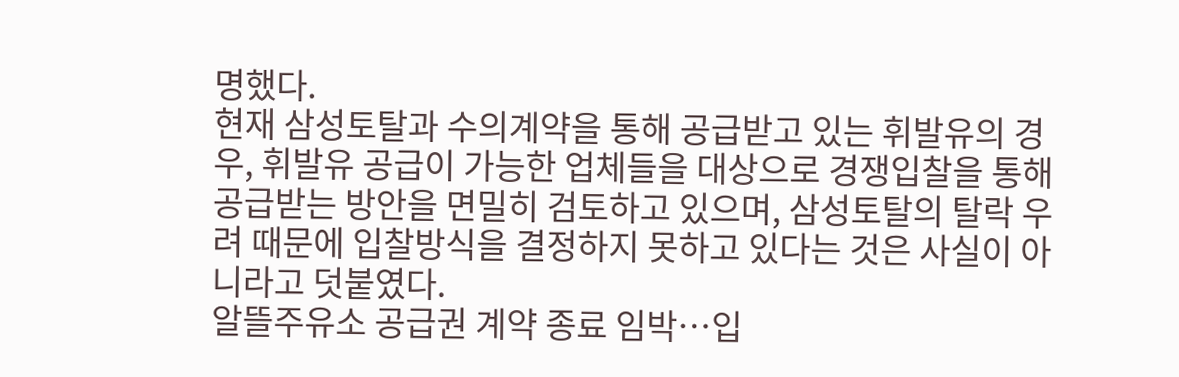명했다.
현재 삼성토탈과 수의계약을 통해 공급받고 있는 휘발유의 경우, 휘발유 공급이 가능한 업체들을 대상으로 경쟁입찰을 통해 공급받는 방안을 면밀히 검토하고 있으며, 삼성토탈의 탈락 우려 때문에 입찰방식을 결정하지 못하고 있다는 것은 사실이 아니라고 덧붙였다.
알뜰주유소 공급권 계약 종료 임박…입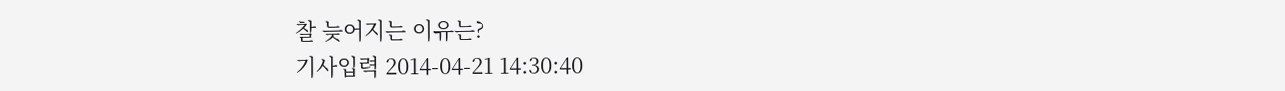찰 늦어지는 이유는?
기사입력 2014-04-21 14:30:40